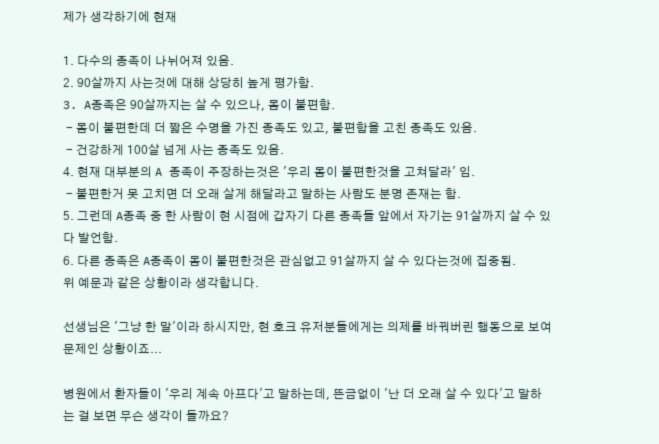제가 생각하기에 현재

1. 다수의 종족이 나뉘어져 있음.
2. 90살까지 사는것에 대해 상당히 높게 평가함.
3. A종족은 90살까지는 살 수 있으나, 몸이 불편함.
 - 몸이 불편한데 더 짧은 수명을 가진 종족도 있고, 불편함을 고친 종족도 있음.
 - 건강하게 100살 넘게 사는 종족도 있음.
4. 현재 대부분의 A 종족이 주장하는것은 '우리 몸이 불편한것을 고쳐달라' 임.
 - 불편한거 못 고치면 더 오래 살게 해달라고 말하는 사람도 분명 존재는 함.
5. 그런데 A종족 중 한 사람이 현 시점에 갑자기 다른 종족들 앞에서 자기는 91살까지 살 수 있다 발언함.
6. 다른 종족은 A종족이 몸이 불편한것은 관심없고 91살까지 살 수 있다는것에 집중됨.
위 예문과 같은 상황이라 생각합니다.

선생님은 '그냥 한 말'이라 하시지만, 현 호크 유저분들에게는 의제를 바꿔버린 행동으로 보여 문제인 상황이죠...

병원에서 환자들이 '우리 계속 아프다'고 말하는데, 뜬금없이 '난 더 오래 살 수 있다'고 말하는 걸 보면 무슨 생각이 들까요?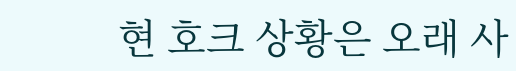현 호크 상황은 오래 사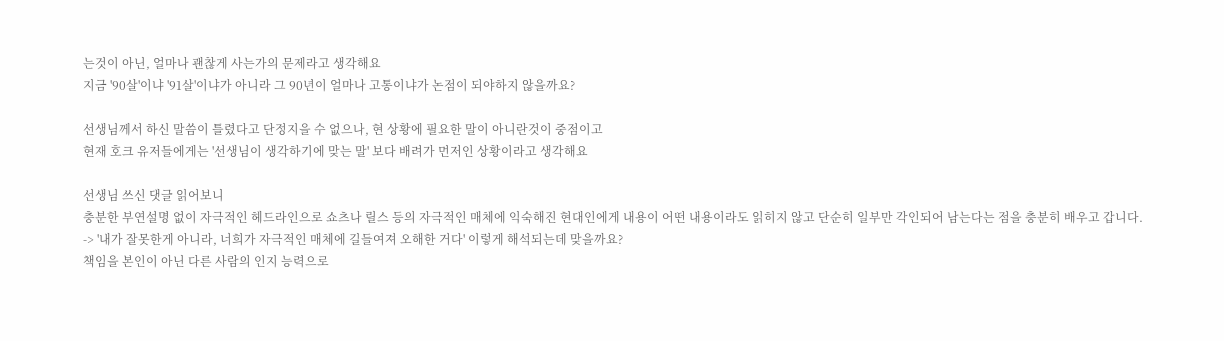는것이 아닌, 얼마나 괜찮게 사는가의 문제라고 생각해요
지금 '90살'이냐 '91살'이냐가 아니라 그 90년이 얼마나 고통이냐가 논점이 되야하지 않을까요?

선생님께서 하신 말씀이 틀렸다고 단정지을 수 없으나, 현 상황에 필요한 말이 아니란것이 중점이고
현재 호크 유저들에게는 '선생님이 생각하기에 맞는 말' 보다 배려가 먼저인 상황이라고 생각해요

선생님 쓰신 댓글 읽어보니
충분한 부연설명 없이 자극적인 헤드라인으로 쇼츠나 릴스 등의 자극적인 매체에 익숙해진 현대인에게 내용이 어떤 내용이라도 읽히지 않고 단순히 일부만 각인되어 남는다는 점을 충분히 배우고 갑니다.
-> '내가 잘못한게 아니라, 너희가 자극적인 매체에 길들여져 오해한 거다' 이렇게 해석되는데 맞을까요?
책임을 본인이 아닌 다른 사람의 인지 능력으로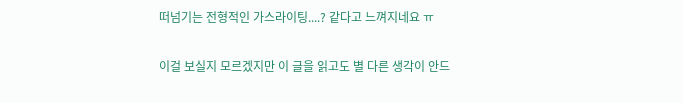떠넘기는 전형적인 가스라이팅....? 같다고 느껴지네요 ㅠ

이걸 보실지 모르겠지만 이 글을 읽고도 별 다른 생각이 안드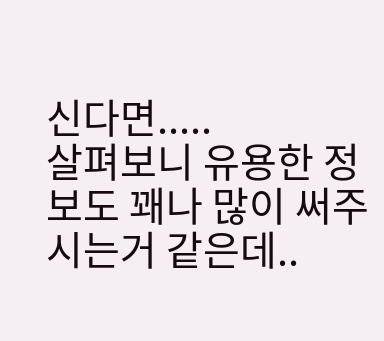신다면.....
살펴보니 유용한 정보도 꽤나 많이 써주시는거 같은데..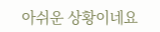아쉬운 상황이네요